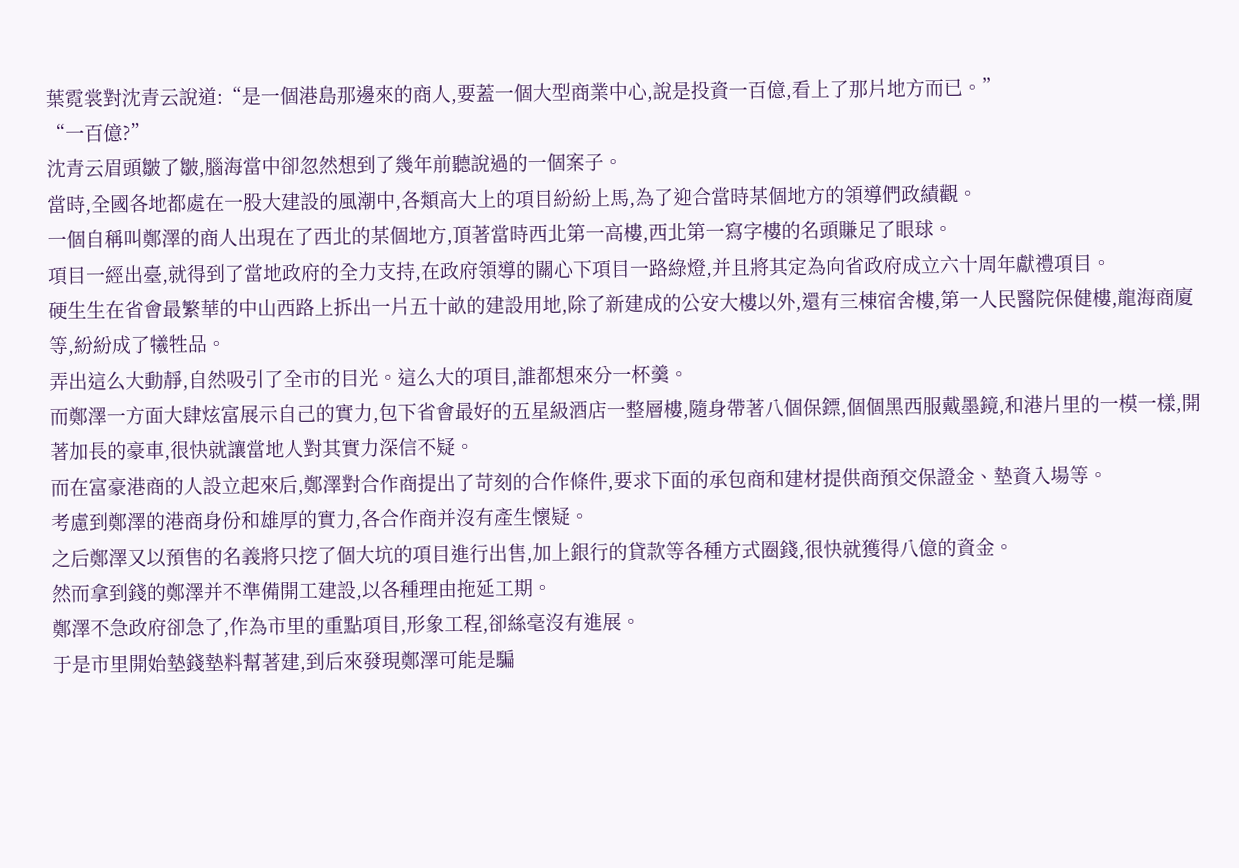葉霓裳對沈青云說道:“是一個港島那邊來的商人,要蓋一個大型商業中心,說是投資一百億,看上了那片地方而已。”
“一百億?”
沈青云眉頭皺了皺,腦海當中卻忽然想到了幾年前聽說過的一個案子。
當時,全國各地都處在一股大建設的風潮中,各類高大上的項目紛紛上馬,為了迎合當時某個地方的領導們政績觀。
一個自稱叫鄭澤的商人出現在了西北的某個地方,頂著當時西北第一高樓,西北第一寫字樓的名頭賺足了眼球。
項目一經出臺,就得到了當地政府的全力支持,在政府領導的關心下項目一路綠燈,并且將其定為向省政府成立六十周年獻禮項目。
硬生生在省會最繁華的中山西路上拆出一片五十畝的建設用地,除了新建成的公安大樓以外,還有三棟宿舍樓,第一人民醫院保健樓,龍海商廈等,紛紛成了犧牲品。
弄出這么大動靜,自然吸引了全市的目光。這么大的項目,誰都想來分一杯羹。
而鄭澤一方面大肆炫富展示自己的實力,包下省會最好的五星級酒店一整層樓,隨身帶著八個保鏢,個個黑西服戴墨鏡,和港片里的一模一樣,開著加長的豪車,很快就讓當地人對其實力深信不疑。
而在富豪港商的人設立起來后,鄭澤對合作商提出了苛刻的合作條件,要求下面的承包商和建材提供商預交保證金、墊資入場等。
考慮到鄭澤的港商身份和雄厚的實力,各合作商并沒有產生懷疑。
之后鄭澤又以預售的名義將只挖了個大坑的項目進行出售,加上銀行的貸款等各種方式圈錢,很快就獲得八億的資金。
然而拿到錢的鄭澤并不準備開工建設,以各種理由拖延工期。
鄭澤不急政府卻急了,作為市里的重點項目,形象工程,卻絲毫沒有進展。
于是市里開始墊錢墊料幫著建,到后來發現鄭澤可能是騙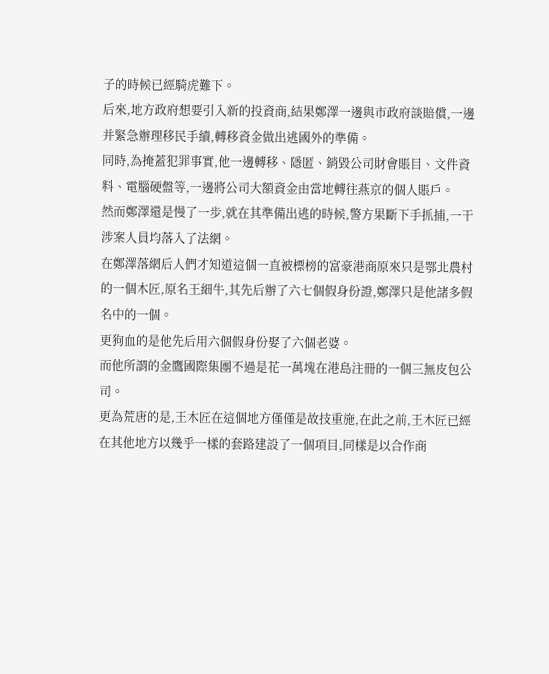子的時候已經騎虎難下。
后來,地方政府想要引入新的投資商,結果鄭澤一邊與市政府談賠償,一邊并緊急辦理移民手續,轉移資金做出逃國外的準備。
同時,為掩蓋犯罪事實,他一邊轉移、隱匿、銷毀公司財會賬目、文件資料、電腦硬盤等,一邊將公司大額資金由當地轉往燕京的個人賬戶。
然而鄭澤還是慢了一步,就在其準備出逃的時候,警方果斷下手抓捕,一干涉案人員均落入了法網。
在鄭澤落網后人們才知道這個一直被標榜的富豪港商原來只是鄂北農村的一個木匠,原名王細牛,其先后辦了六七個假身份證,鄭澤只是他諸多假名中的一個。
更狗血的是他先后用六個假身份娶了六個老婆。
而他所謂的金鷹國際集團不過是花一萬塊在港島注冊的一個三無皮包公司。
更為荒唐的是,王木匠在這個地方僅僅是故技重施,在此之前,王木匠已經在其他地方以幾乎一樣的套路建設了一個項目,同樣是以合作商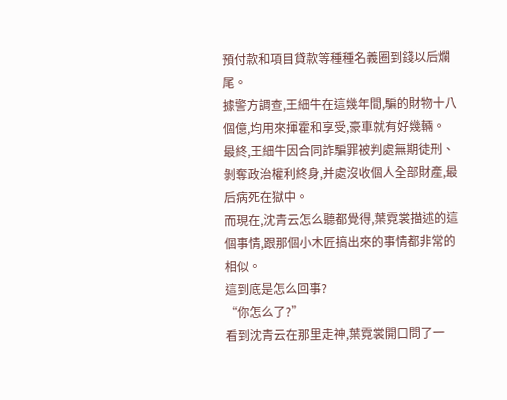預付款和項目貸款等種種名義圈到錢以后爛尾。
據警方調查,王細牛在這幾年間,騙的財物十八個億,均用來揮霍和享受,豪車就有好幾輛。
最終,王細牛因合同詐騙罪被判處無期徒刑、剝奪政治權利終身,并處沒收個人全部財產,最后病死在獄中。
而現在,沈青云怎么聽都覺得,葉霓裳描述的這個事情,跟那個小木匠搞出來的事情都非常的相似。
這到底是怎么回事?
“你怎么了?”
看到沈青云在那里走神,葉霓裳開口問了一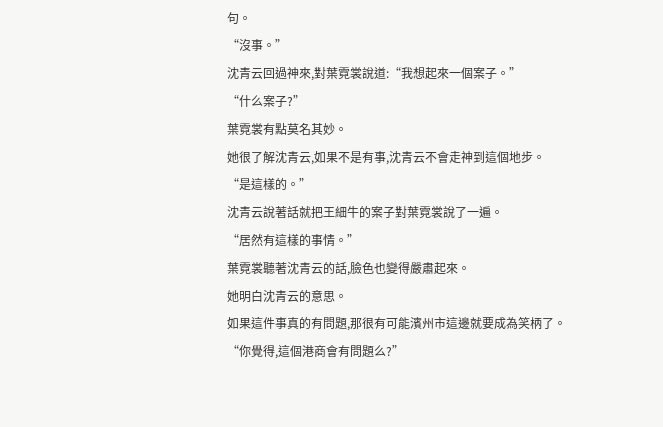句。
“沒事。”
沈青云回過神來,對葉霓裳說道:“我想起來一個案子。”
“什么案子?”
葉霓裳有點莫名其妙。
她很了解沈青云,如果不是有事,沈青云不會走神到這個地步。
“是這樣的。”
沈青云說著話就把王細牛的案子對葉霓裳說了一遍。
“居然有這樣的事情。”
葉霓裳聽著沈青云的話,臉色也變得嚴肅起來。
她明白沈青云的意思。
如果這件事真的有問題,那很有可能濱州市這邊就要成為笑柄了。
“你覺得,這個港商會有問題么?”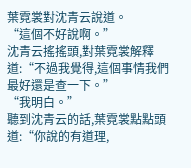葉霓裳對沈青云說道。
“這個不好說啊。”
沈青云搖搖頭,對葉霓裳解釋道:“不過我覺得,這個事情我們最好還是查一下。”
“我明白。”
聽到沈青云的話,葉霓裳點點頭道:“你說的有道理,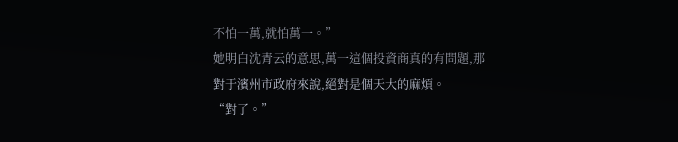不怕一萬,就怕萬一。”
她明白沈青云的意思,萬一這個投資商真的有問題,那對于濱州市政府來說,絕對是個天大的麻煩。
“對了。”